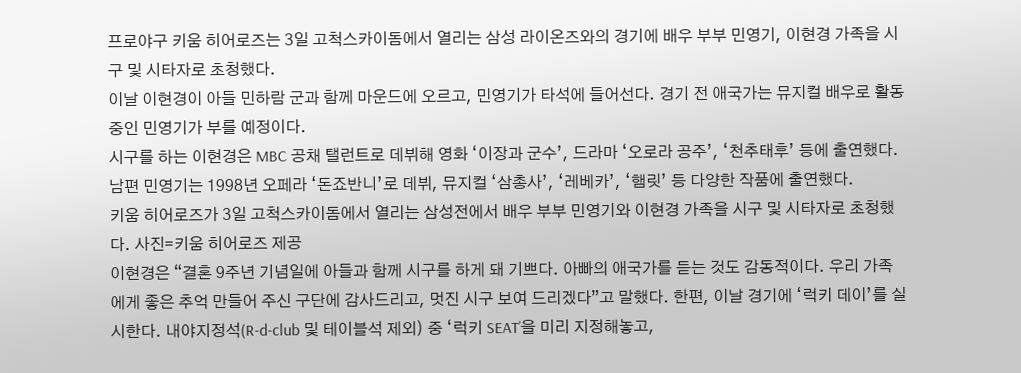프로야구 키움 히어로즈는 3일 고척스카이돔에서 열리는 삼성 라이온즈와의 경기에 배우 부부 민영기, 이현경 가족을 시구 및 시타자로 초청했다.
이날 이현경이 아들 민하람 군과 함께 마운드에 오르고, 민영기가 타석에 들어선다. 경기 전 애국가는 뮤지컬 배우로 활동 중인 민영기가 부를 예정이다.
시구를 하는 이현경은 MBC 공채 탤런트로 데뷔해 영화 ‘이장과 군수’, 드라마 ‘오로라 공주’, ‘천추태후’ 등에 출연했다. 남편 민영기는 1998년 오페라 ‘돈죠반니’로 데뷔, 뮤지컬 ‘삼총사’, ‘레베카’, ‘햄릿’ 등 다양한 작품에 출연했다.
키움 히어로즈가 3일 고척스카이돔에서 열리는 삼성전에서 배우 부부 민영기와 이현경 가족을 시구 및 시타자로 초청했다. 사진=키움 히어로즈 제공
이현경은 “결혼 9주년 기념일에 아들과 함께 시구를 하게 돼 기쁘다. 아빠의 애국가를 듣는 것도 감동적이다. 우리 가족에게 좋은 추억 만들어 주신 구단에 감사드리고, 멋진 시구 보여 드리겠다”고 말했다. 한편, 이날 경기에 ‘럭키 데이’를 실시한다. 내야지정석(R-d-club 및 테이블석 제외) 중 ‘럭키 SEAT’을 미리 지정해놓고,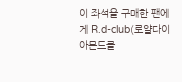이 좌석을 구매한 팬에게 R.d-club(로얄다이아몬드클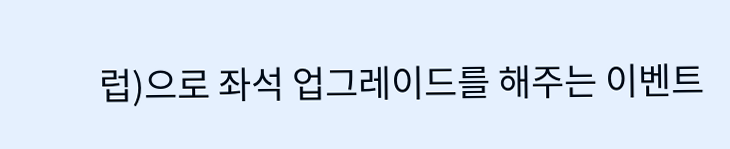럽)으로 좌석 업그레이드를 해주는 이벤트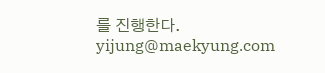를 진행한다. yijung@maekyung.com